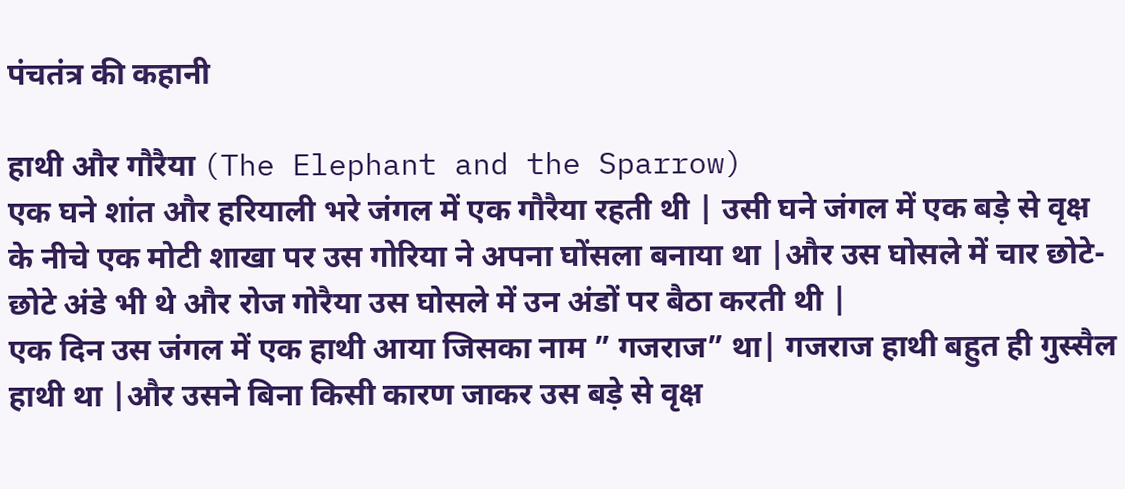पंचतंत्र की कहानी

हाथी और गौरैया (The Elephant and the Sparrow)
एक घने शांत और हरियाली भरे जंगल में एक गौरैया रहती थी | उसी घने जंगल में एक बड़े से वृक्ष के नीचे एक मोटी शाखा पर उस गोरिया ने अपना घोंसला बनाया था |और उस घोसले में चार छोटे-छोटे अंडे भी थे और रोज गोरैया उस घोसले में उन अंडों पर बैठा करती थी |
एक दिन उस जंगल में एक हाथी आया जिसका नाम ” गजराज” था| गजराज हाथी बहुत ही गुस्सैल हाथी था |और उसने बिना किसी कारण जाकर उस बड़े से वृक्ष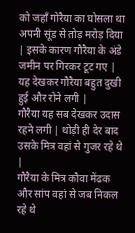को जहाँ गोरैया का घोसला था अपनी सूंड से तोड़ मरोड़ दिया | इसके कारण गौरैया के अंडे जमीन पर गिरकर टूट गए | यह देखकर गौरैया बहुत दुखी हुई और रोने लगी |
गौरैया यह सब देखकर उदास रहने लगी | थोड़ी ही देर बाद उसके मित्र वहां से गुजर रहे थे |
गौरैया के मित्र कौवा मेंढक और सांप वहां से जब निकल रहे थे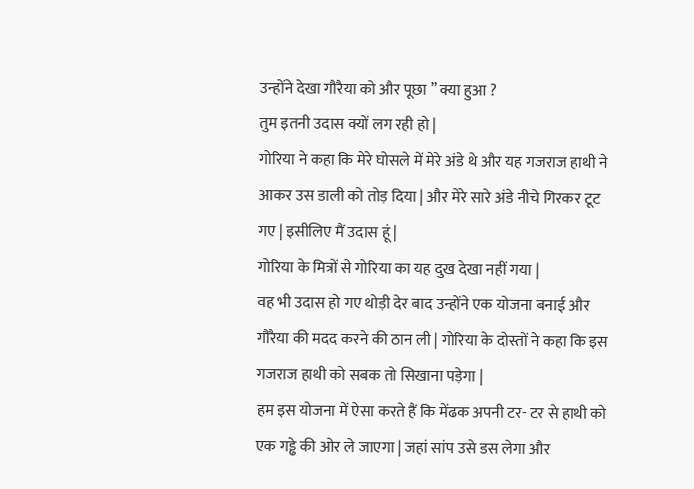उन्होंने देखा गौरैया को और पूछा ” क्या हुआ ?
तुम इतनी उदास क्यों लग रही हो |
गोरिया ने कहा कि मेरे घोसले में मेरे अंडे थे और यह गजराज हाथी ने आकर उस डाली को तोड़ दिया | और मेरे सारे अंडे नीचे गिरकर टूट गए | इसीलिए मैं उदास हूं |
गोरिया के मित्रों से गोरिया का यह दुख देखा नहीं गया |
वह भी उदास हो गए थोड़ी देर बाद उन्होंने एक योजना बनाई और गौरैया की मदद करने की ठान ली | गोरिया के दोस्तों ने कहा कि इस गजराज हाथी को सबक तो सिखाना पड़ेगा |
हम इस योजना में ऐसा करते हैं कि मेंढक अपनी टर- टर से हाथी को एक गड्ढे की ओर ले जाएगा | जहां सांप उसे डस लेगा और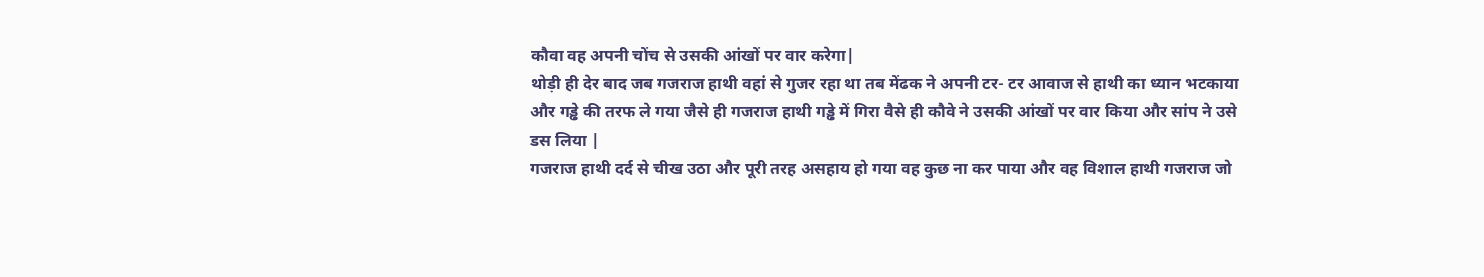कौवा वह अपनी चोंच से उसकी आंखों पर वार करेगा|
थोड़ी ही देर बाद जब गजराज हाथी वहां से गुजर रहा था तब मेंढक ने अपनी टर- टर आवाज से हाथी का ध्यान भटकाया और गड्ढे की तरफ ले गया जैसे ही गजराज हाथी गड्ढे में गिरा वैसे ही कौवे ने उसकी आंखों पर वार किया और सांप ने उसे डस लिया |
गजराज हाथी दर्द से चीख उठा और पूरी तरह असहाय हो गया वह कुछ ना कर पाया और वह विशाल हाथी गजराज जो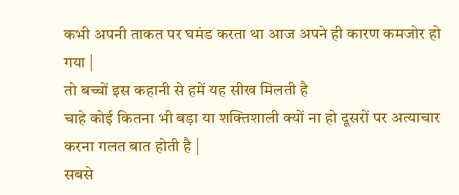कभी अपनी ताकत पर घमंड करता था आज अपने ही कारण कमजोर हो गया |
तो बच्चों इस कहानी से हमें यह सीख मिलती है
चाहे कोई कितना भी बड़ा या शक्तिशाली क्यों ना हो दूसरों पर अत्याचार करना गलत बात होती है |
सबसे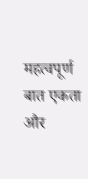महत्वपूर्ण बात एकता और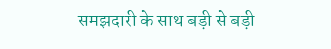समझदारी के साथ बड़ी से बड़ी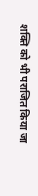शक्ति को भी पराजित किया जा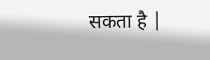सकता है |